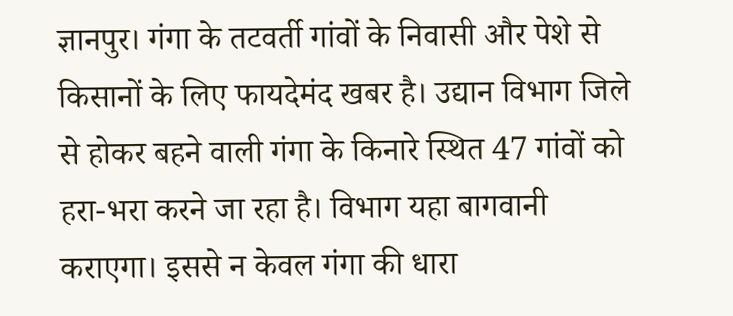ज्ञानपुर। गंगा के तटवर्ती गांवों के निवासी और पेशे से किसानों के लिए फायदेमंद खबर है। उद्यान विभाग जिले से होकर बहने वाली गंगा के किनारे स्थित 47 गांवों को हरा-भरा करने जा रहा है। विभाग यहा बागवानी कराएगा। इससे न केवल गंगा की धारा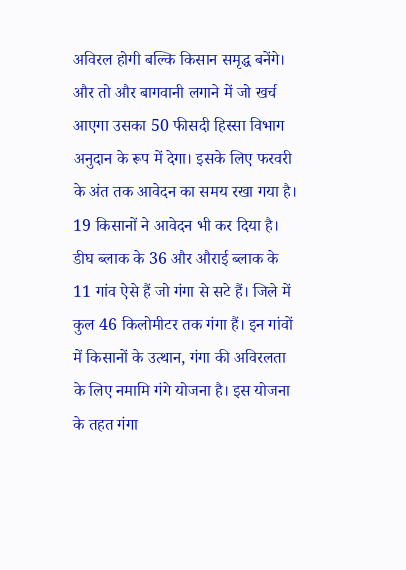अविरल होगी बल्कि किसान समृद्ध बनेंगे। और तो और बागवानी लगाने में जो खर्च आएगा उसका 50 फीसदी हिस्सा विभाग अनुदान के रूप में देगा। इसके लिए फरवरी के अंत तक आवेदन का समय रखा गया है। 19 किसानों ने आवेदन भी कर दिया है। डीघ ब्लाक के 36 और औराई ब्लाक के 11 गांव ऐसे हैं जो गंगा से सटे हैं। जिले में कुल 46 किलोमीटर तक गंगा हैं। इन गांवों में किसानों के उत्थान, गंगा की अविरलता के लिए नमामि गंगे योजना है। इस योजना के तहत गंगा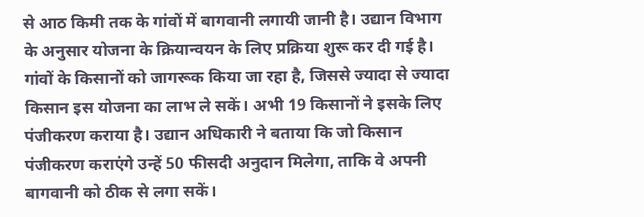से आठ किमी तक के गांवों में बागवानी लगायी जानी है। उद्यान विभाग के अनुसार योजना के क्रियान्वयन के लिए प्रक्रिया शुरू कर दी गई है। गांवों के किसानों को जागरूक किया जा रहा है, जिससे ज्यादा से ज्यादा किसान इस योजना का लाभ ले सकें। अभी 19 किसानों ने इसके लिए पंजीकरण कराया है। उद्यान अधिकारी ने बताया कि जो किसान पंजीकरण कराएंगे उन्हें 50 फीसदी अनुदान मिलेगा, ताकि वे अपनी बागवानी को ठीक से लगा सकें।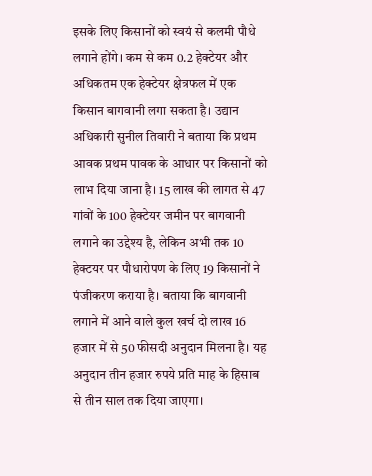इसके लिए किसानों को स्वयं से कलमी पौधे लगाने होंगे। कम से कम 0.2 हेक्टेयर और अधिकतम एक हेक्टेयर क्षेत्रफल में एक किसान बागवानी लगा सकता है। उद्यान अधिकारी सुनील तिवारी ने बताया कि प्रथम आवक प्रथम पावक के आधार पर किसानों को लाभ दिया जाना है। 15 लाख की लागत से 47 गांवों के 100 हेक्टेयर जमीन पर बागवानी लगाने का उद्देश्य है, लेकिन अभी तक 10 हेक्टयर पर पौधारोपण के लिए 19 किसानों ने पंजीकरण कराया है। बताया कि बागवानी लगाने में आने वाले कुल खर्च दो लाख 16 हजार में से 50 फीसदी अनुदान मिलना है। यह अनुदान तीन हजार रुपये प्रति माह के हिसाब से तीन साल तक दिया जाएगा।